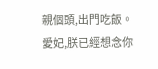親個頭,出門吃飯。
愛妃,朕已經想念你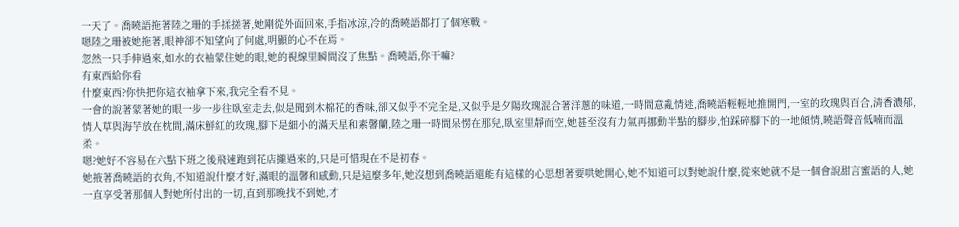一天了。喬曉語拖著陸之珊的手揉搓著,她剛從外面回來,手指冰涼,冷的喬曉語都打了個寒戰。
嗯陸之珊被她拖著,眼神卻不知望向了何處,明顯的心不在焉。
忽然一只手伸過來,如水的衣袖蒙住她的眼,她的視線里瞬間沒了焦點。喬曉語,你干嘛?
有東西給你看
什麼東西?你快把你這衣袖拿下來,我完全看不見。
一會的說著蒙著她的眼一步一步往臥室走去,似是聞到木棉花的香味,卻又似乎不完全是,又似乎是夕陽玫瑰混合著洋蔥的味道,一時間意亂情迷,喬曉語輕輕地推開門,一室的玫瑰與百合,清香濃郁,情人草與海芋放在枕間,滿床鮮紅的玫瑰,腳下是細小的滿天星和素馨蘭,陸之珊一時間呆愣在那兒,臥室里靜而空,她甚至沒有力氣再挪動半點的腳步,怕踩碎腳下的一地傾情,曉語聲音低喃而溫柔。
嗯?她好不容易在六點下班之後飛速跑到花店攏過來的,只是可惜現在不是初春。
她掖著喬曉語的衣角,不知道說什麼才好,滿眼的溫馨和感動,只是這麼多年,她沒想到喬曉語還能有這樣的心思想著要哄她開心,她不知道可以對她說什麼,從來她就不是一個會說甜言蜜語的人,她一直享受著那個人對她所付出的一切,直到那晚找不到她,才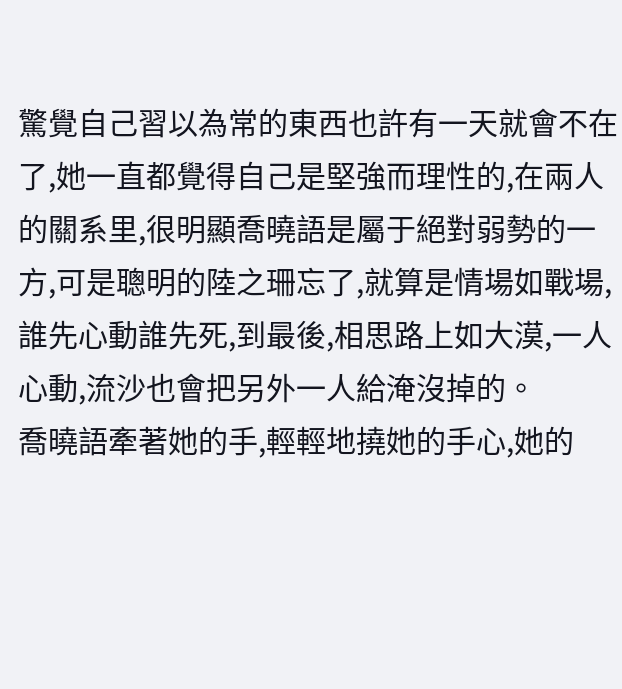驚覺自己習以為常的東西也許有一天就會不在了,她一直都覺得自己是堅強而理性的,在兩人的關系里,很明顯喬曉語是屬于絕對弱勢的一方,可是聰明的陸之珊忘了,就算是情場如戰場,誰先心動誰先死,到最後,相思路上如大漠,一人心動,流沙也會把另外一人給淹沒掉的。
喬曉語牽著她的手,輕輕地撓她的手心,她的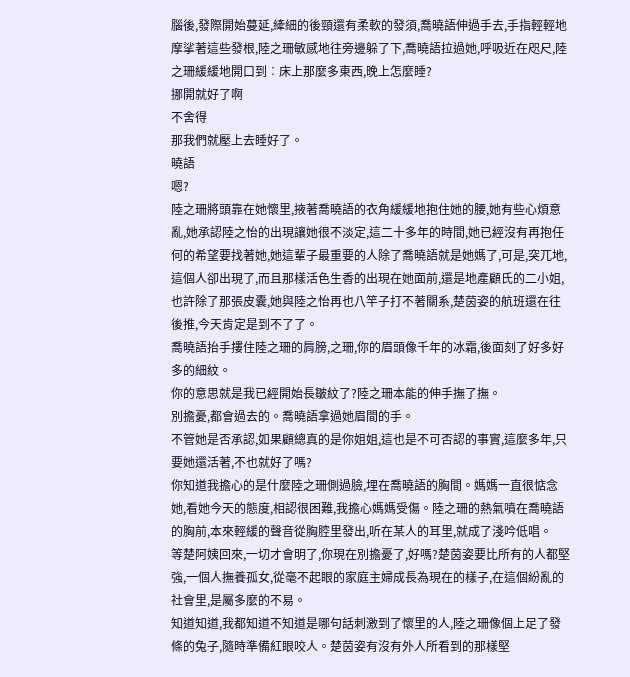腦後,發際開始蔓延,縴細的後頸還有柔軟的發須,喬曉語伸過手去,手指輕輕地摩挲著這些發根,陸之珊敏感地往旁邊躲了下,喬曉語拉過她,呼吸近在咫尺,陸之珊緩緩地開口到︰床上那麼多東西,晚上怎麼睡?
挪開就好了啊
不舍得
那我們就壓上去睡好了。
曉語
嗯?
陸之珊將頭靠在她懷里,掖著喬曉語的衣角緩緩地抱住她的腰,她有些心煩意亂,她承認陸之怡的出現讓她很不淡定,這二十多年的時間,她已經沒有再抱任何的希望要找著她,她這輩子最重要的人除了喬曉語就是她媽了,可是,突兀地,這個人卻出現了,而且那樣活色生香的出現在她面前,還是地產顧氏的二小姐,也許除了那張皮囊,她與陸之怡再也八竿子打不著關系,楚茵姿的航班還在往後推,今天肯定是到不了了。
喬曉語抬手摟住陸之珊的肩膀,之珊,你的眉頭像千年的冰霜,後面刻了好多好多的細紋。
你的意思就是我已經開始長皺紋了?陸之珊本能的伸手撫了撫。
別擔憂,都會過去的。喬曉語拿過她眉間的手。
不管她是否承認,如果顧總真的是你姐姐,這也是不可否認的事實,這麼多年,只要她還活著,不也就好了嗎?
你知道我擔心的是什麼陸之珊側過臉,埋在喬曉語的胸間。媽媽一直很惦念她,看她今天的態度,相認很困難,我擔心媽媽受傷。陸之珊的熱氣噴在喬曉語的胸前,本來輕緩的聲音從胸腔里發出,听在某人的耳里,就成了淺吟低唱。
等楚阿姨回來,一切才會明了,你現在別擔憂了,好嗎?楚茵姿要比所有的人都堅強,一個人撫養孤女,從毫不起眼的家庭主婦成長為現在的樣子,在這個紛亂的社會里,是屬多麼的不易。
知道知道,我都知道不知道是哪句話刺激到了懷里的人,陸之珊像個上足了發條的兔子,隨時準備紅眼咬人。楚茵姿有沒有外人所看到的那樣堅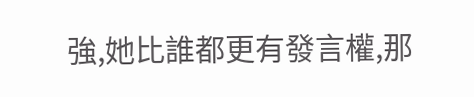強,她比誰都更有發言權,那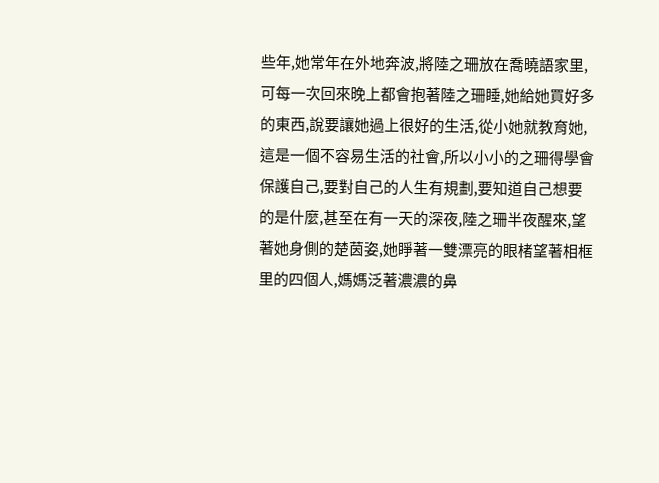些年,她常年在外地奔波,將陸之珊放在喬曉語家里,可每一次回來晚上都會抱著陸之珊睡,她給她買好多的東西,說要讓她過上很好的生活,從小她就教育她,這是一個不容易生活的社會,所以小小的之珊得學會保護自己,要對自己的人生有規劃,要知道自己想要的是什麼,甚至在有一天的深夜,陸之珊半夜醒來,望著她身側的楚茵姿,她睜著一雙漂亮的眼楮望著相框里的四個人,媽媽泛著濃濃的鼻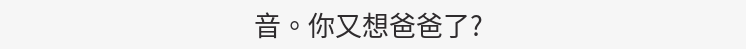音。你又想爸爸了?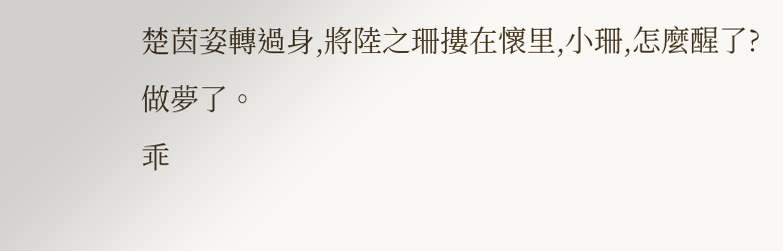楚茵姿轉過身,將陸之珊摟在懷里,小珊,怎麼醒了?
做夢了。
乖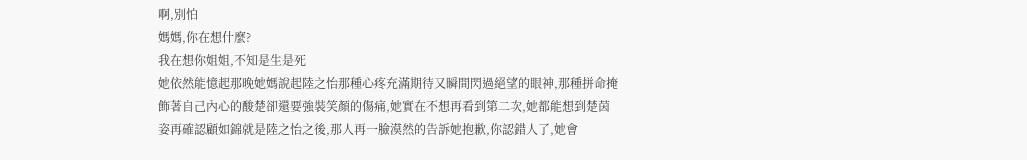啊,別怕
媽媽,你在想什麼?
我在想你姐姐,不知是生是死
她依然能憶起那晚她媽說起陸之怡那種心疼充滿期待又瞬間閃過絕望的眼神,那種拼命掩飾著自己內心的酸楚卻還要強裝笑顏的傷痛,她實在不想再看到第二次,她都能想到楚茵姿再確認顧如錦就是陸之怡之後,那人再一臉漠然的告訴她抱歉,你認錯人了,她會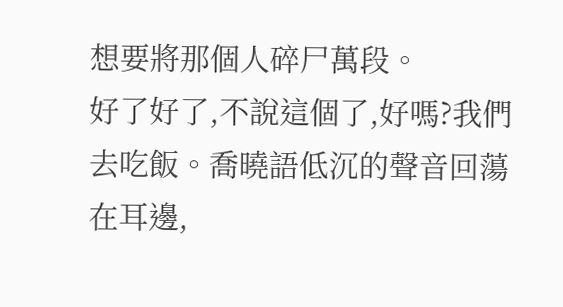想要將那個人碎尸萬段。
好了好了,不說這個了,好嗎?我們去吃飯。喬曉語低沉的聲音回蕩在耳邊,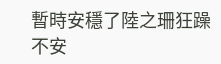暫時安穩了陸之珊狂躁不安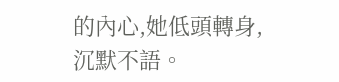的內心,她低頭轉身,沉默不語。